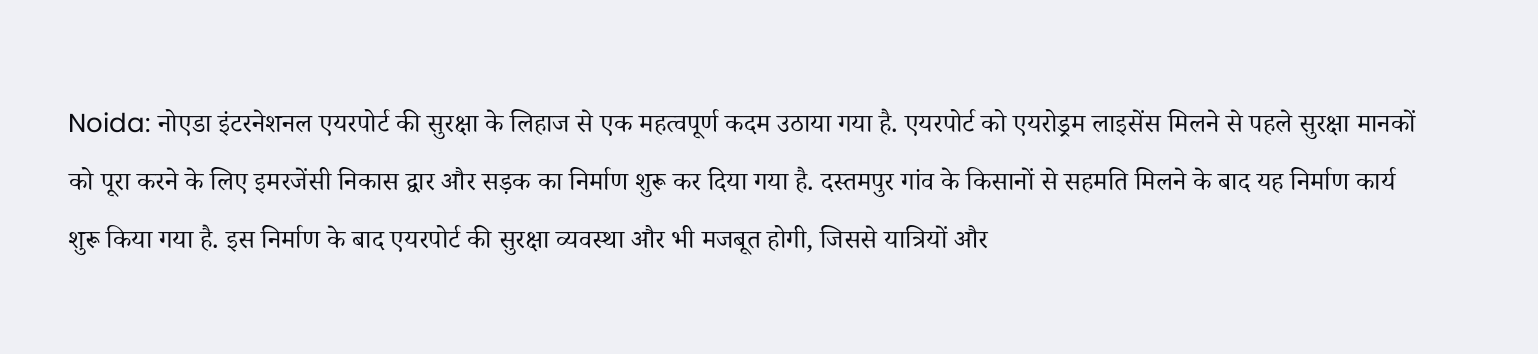Noida: नोएडा इंटरनेशनल एयरपोर्ट की सुरक्षा के लिहाज से एक महत्वपूर्ण कदम उठाया गया है. एयरपोर्ट को एयरोड्रम लाइसेंस मिलने से पहले सुरक्षा मानकों को पूरा करने के लिए इमरजेंसी निकास द्वार और सड़क का निर्माण शुरू कर दिया गया है. दस्तमपुर गांव के किसानों से सहमति मिलने के बाद यह निर्माण कार्य शुरू किया गया है. इस निर्माण के बाद एयरपोर्ट की सुरक्षा व्यवस्था और भी मजबूत होगी, जिससे यात्रियों और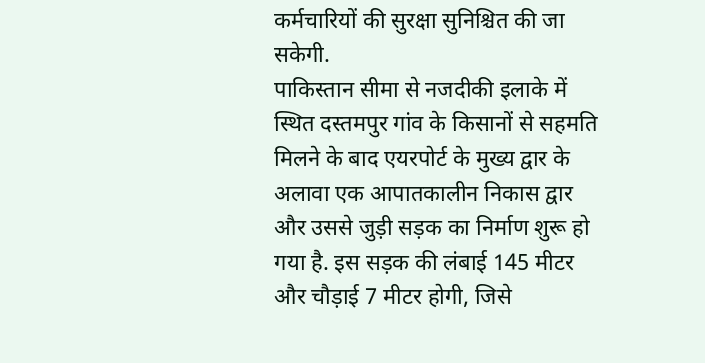कर्मचारियों की सुरक्षा सुनिश्चित की जा सकेगी.
पाकिस्तान सीमा से नजदीकी इलाके में स्थित दस्तमपुर गांव के किसानों से सहमति मिलने के बाद एयरपोर्ट के मुख्य द्वार के अलावा एक आपातकालीन निकास द्वार और उससे जुड़ी सड़क का निर्माण शुरू हो गया है. इस सड़क की लंबाई 145 मीटर और चौड़ाई 7 मीटर होगी, जिसे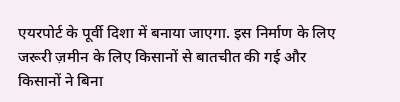एयरपोर्ट के पूर्वी दिशा में बनाया जाएगा. इस निर्माण के लिए जरूरी ज़मीन के लिए किसानों से बातचीत की गई और किसानों ने बिना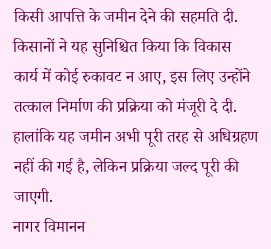किसी आपत्ति के जमीन देने की सहमति दी.
किसानों ने यह सुनिश्चित किया कि विकास कार्य में कोई रुकावट न आए, इस लिए उन्होंने तत्काल निर्माण की प्रक्रिया को मंजूरी दे दी. हालांकि यह जमीन अभी पूरी तरह से अधिग्रहण नहीं की गई है, लेकिन प्रक्रिया जल्द पूरी की जाएगी.
नागर विमानन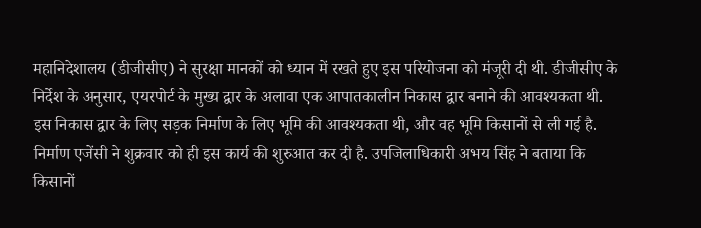महानिदेशालय (डीजीसीए) ने सुरक्षा मानकों को ध्यान में रखते हुए इस परियोजना को मंजूरी दी थी. डीजीसीए के निर्देश के अनुसार, एयरपोर्ट के मुख्य द्वार के अलावा एक आपातकालीन निकास द्वार बनाने की आवश्यकता थी. इस निकास द्वार के लिए सड़क निर्माण के लिए भूमि की आवश्यकता थी, और वह भूमि किसानों से ली गई है.
निर्माण एजेंसी ने शुक्रवार को ही इस कार्य की शुरुआत कर दी है. उपजिलाधिकारी अभय सिंह ने बताया कि किसानों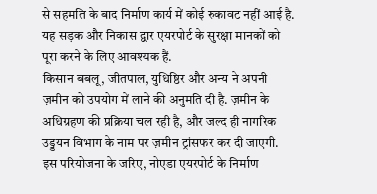से सहमति के बाद निर्माण कार्य में कोई रुकावट नहीं आई है. यह सड़क और निकास द्वार एयरपोर्ट के सुरक्षा मानकों को पूरा करने के लिए आवश्यक हैं.
किसान बबलू, जीतपाल, युधिष्ठिर और अन्य ने अपनी ज़मीन को उपयोग में लाने की अनुमति दी है. ज़मीन के अधिग्रहण की प्रक्रिया चल रही है, और जल्द ही नागरिक उड्डयन विभाग के नाम पर ज़मीन ट्रांसफर कर दी जाएगी.
इस परियोजना के जरिए, नोएडा एयरपोर्ट के निर्माण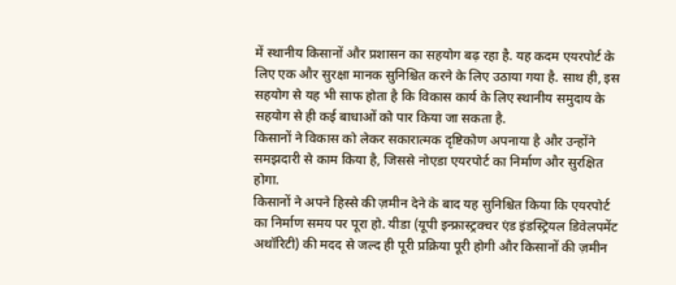में स्थानीय किसानों और प्रशासन का सहयोग बढ़ रहा है. यह कदम एयरपोर्ट के लिए एक और सुरक्षा मानक सुनिश्चित करने के लिए उठाया गया है. साथ ही, इस सहयोग से यह भी साफ होता है कि विकास कार्य के लिए स्थानीय समुदाय के सहयोग से ही कई बाधाओं को पार किया जा सकता है.
किसानों ने विकास को लेकर सकारात्मक दृष्टिकोण अपनाया है और उन्होंने समझदारी से काम किया है, जिससे नोएडा एयरपोर्ट का निर्माण और सुरक्षित होगा.
किसानों ने अपने हिस्से की ज़मीन देने के बाद यह सुनिश्चित किया कि एयरपोर्ट का निर्माण समय पर पूरा हो. यीडा (यूपी इन्फ्रास्ट्रक्चर एंड इंडस्ट्रियल डिवेलपमेंट अथॉरिटी) की मदद से जल्द ही पूरी प्रक्रिया पूरी होगी और किसानों की ज़मीन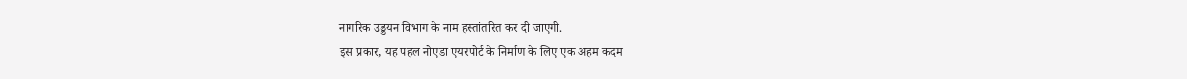नागरिक उड्डयन विभाग के नाम हस्तांतरित कर दी जाएगी.
इस प्रकार, यह पहल नोएडा एयरपोर्ट के निर्माण के लिए एक अहम कदम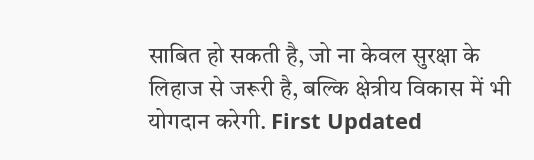साबित हो सकती है, जो ना केवल सुरक्षा के लिहाज से जरूरी है, बल्कि क्षेत्रीय विकास में भी योगदान करेगी. First Updated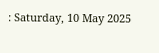: Saturday, 10 May 2025